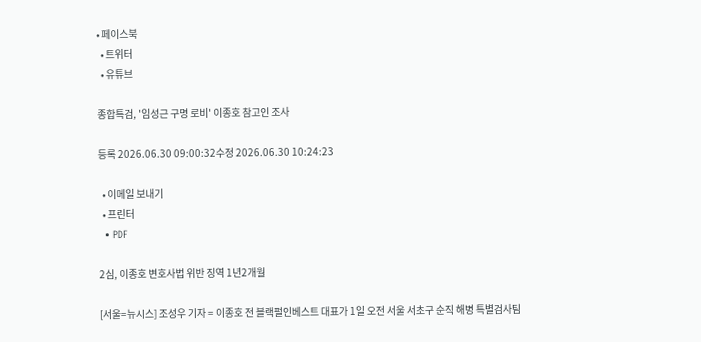• 페이스북
  • 트위터
  • 유튜브

종합특검, '임성근 구명 로비' 이종호 참고인 조사

등록 2026.06.30 09:00:32수정 2026.06.30 10:24:23

  • 이메일 보내기
  • 프린터
  • PDF

2심, 이종호 변호사법 위반 징역 1년2개월

[서울=뉴시스] 조성우 기자 = 이종호 전 블랙펄인베스트 대표가 1일 오전 서울 서초구 순직 해병 특별검사팀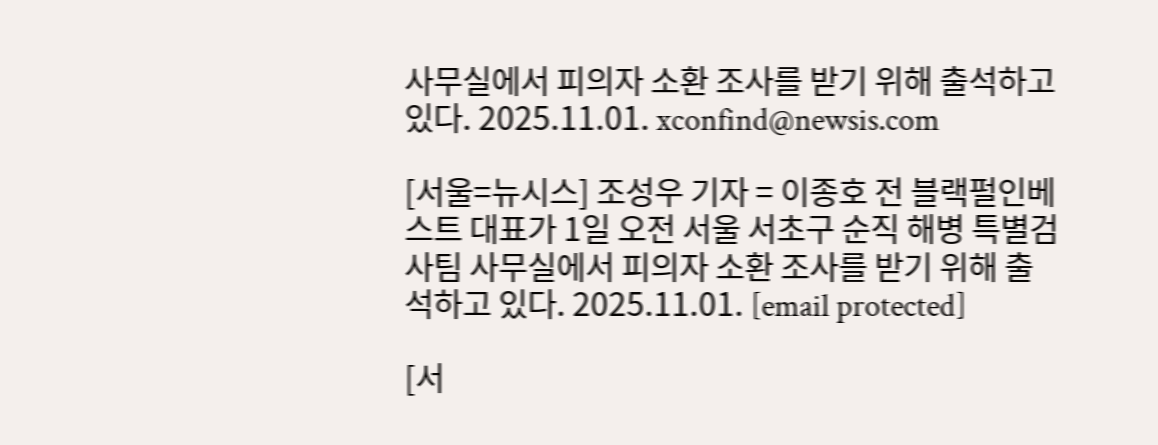사무실에서 피의자 소환 조사를 받기 위해 출석하고 있다. 2025.11.01. xconfind@newsis.com

[서울=뉴시스] 조성우 기자 = 이종호 전 블랙펄인베스트 대표가 1일 오전 서울 서초구 순직 해병 특별검사팀 사무실에서 피의자 소환 조사를 받기 위해 출석하고 있다. 2025.11.01. [email protected]

[서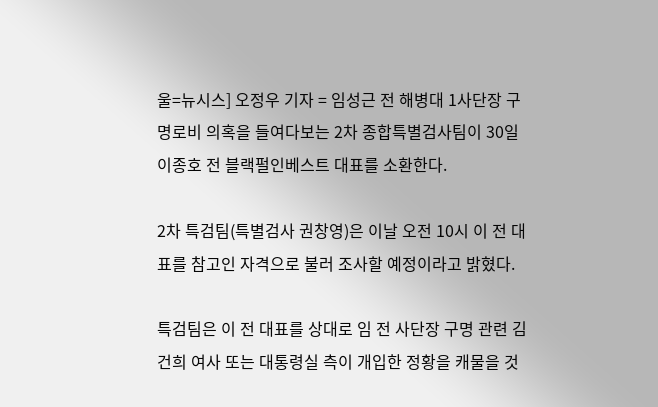울=뉴시스] 오정우 기자 = 임성근 전 해병대 1사단장 구명로비 의혹을 들여다보는 2차 종합특별검사팀이 30일 이종호 전 블랙펄인베스트 대표를 소환한다.

2차 특검팀(특별검사 권창영)은 이날 오전 10시 이 전 대표를 참고인 자격으로 불러 조사할 예정이라고 밝혔다.

특검팀은 이 전 대표를 상대로 임 전 사단장 구명 관련 김건희 여사 또는 대통령실 측이 개입한 정황을 캐물을 것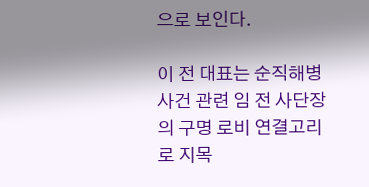으로 보인다.

이 전 대표는 순직해병 사건 관련 임 전 사단장의 구명 로비 연결고리로 지목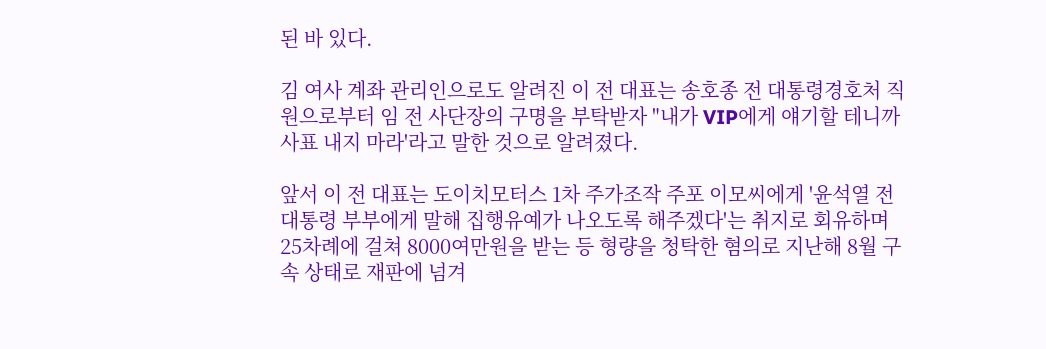된 바 있다.

김 여사 계좌 관리인으로도 알려진 이 전 대표는 송호종 전 대통령경호처 직원으로부터 임 전 사단장의 구명을 부탁받자 "내가 VIP에게 얘기할 테니까 사표 내지 마라'라고 말한 것으로 알려졌다.

앞서 이 전 대표는 도이치모터스 1차 주가조작 주포 이모씨에게 '윤석열 전 대통령 부부에게 말해 집행유예가 나오도록 해주겠다'는 취지로 회유하며 25차례에 걸쳐 8000여만원을 받는 등 형량을 청탁한 혐의로 지난해 8월 구속 상태로 재판에 넘겨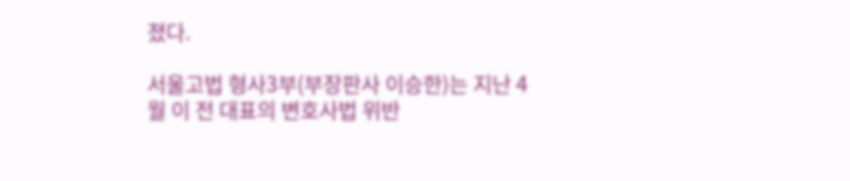졌다.

서울고법 형사3부(부장판사 이승한)는 지난 4월 이 전 대표의 변호사법 위반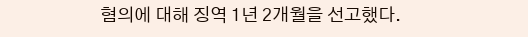혐의에 대해 징역 1년 2개월을 선고했다.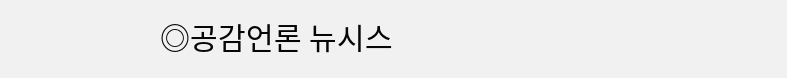◎공감언론 뉴시스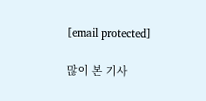[email protected]

많이 본 기사